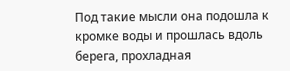Под такие мысли она подошла к кромке воды и прошлась вдоль берега, прохладная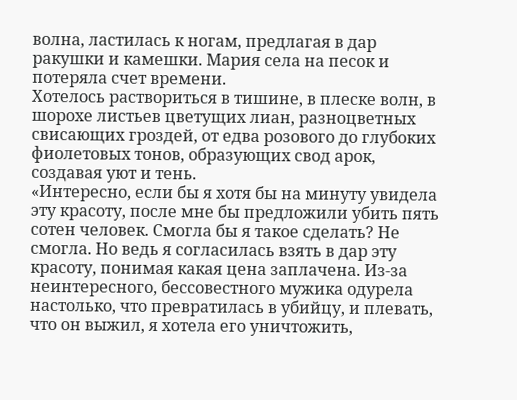волна, ластилась к ногам, предлагая в дар ракушки и камешки. Мария села на песок и потеряла счет времени.
Хотелось раствориться в тишине, в плеске волн, в шорохе листьев цветущих лиан, разноцветных свисающих гроздей, от едва розового до глубоких фиолетовых тонов, образующих свод арок, создавая уют и тень.
«Интересно, если бы я хотя бы на минуту увидела эту красоту, после мне бы предложили убить пять сотен человек. Смогла бы я такое сделать? Не смогла. Но ведь я согласилась взять в дар эту красоту, понимая какая цена заплачена. Из-за неинтересного, бессовестного мужика одурела настолько, что превратилась в убийцу, и плевать, что он выжил, я хотела его уничтожить,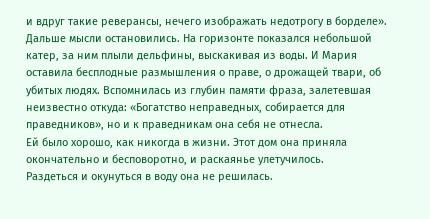и вдруг такие реверансы, нечего изображать недотрогу в борделе».
Дальше мысли остановились. На горизонте показался небольшой катер, за ним плыли дельфины, выскакивая из воды. И Мария оставила бесплодные размышления о праве, о дрожащей твари, об убитых людях. Вспомнилась из глубин памяти фраза, залетевшая неизвестно откуда: «Богатство неправедных, собирается для праведников», но и к праведникам она себя не отнесла.
Ей было хорошо, как никогда в жизни. Этот дом она приняла окончательно и бесповоротно, и раскаянье улетучилось.
Раздеться и окунуться в воду она не решилась.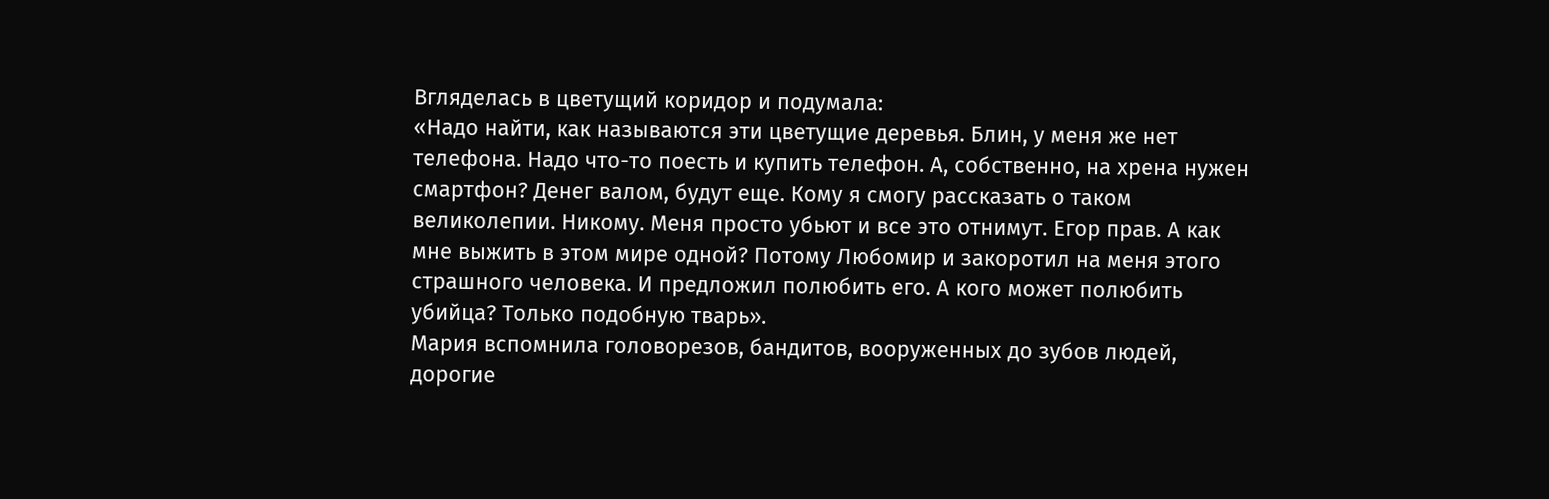Вгляделась в цветущий коридор и подумала:
«Надо найти, как называются эти цветущие деревья. Блин, у меня же нет телефона. Надо что-то поесть и купить телефон. А, собственно, на хрена нужен смартфон? Денег валом, будут еще. Кому я смогу рассказать о таком великолепии. Никому. Меня просто убьют и все это отнимут. Егор прав. А как мне выжить в этом мире одной? Потому Любомир и закоротил на меня этого страшного человека. И предложил полюбить его. А кого может полюбить убийца? Только подобную тварь».
Мария вспомнила головорезов, бандитов, вооруженных до зубов людей, дорогие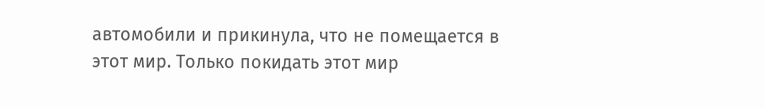автомобили и прикинула, что не помещается в этот мир. Только покидать этот мир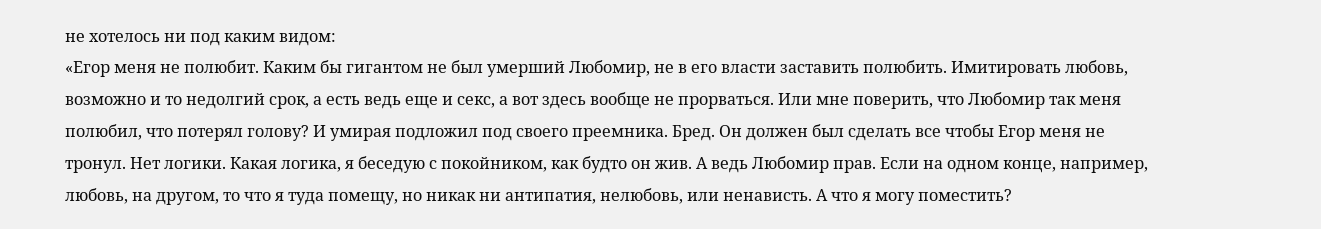не хотелось ни под каким видом:
«Егор меня не полюбит. Каким бы гигантом не был умерший Любомир, не в его власти заставить полюбить. Имитировать любовь, возможно и то недолгий срок, а есть ведь еще и секс, а вот здесь вообще не прорваться. Или мне поверить, что Любомир так меня полюбил, что потерял голову? И умирая подложил под своего преемника. Бред. Он должен был сделать все чтобы Егор меня не тронул. Нет логики. Какая логика, я беседую с покойником, как будто он жив. А ведь Любомир прав. Если на одном конце, например, любовь, на другом, то что я туда помещу, но никак ни антипатия, нелюбовь, или ненависть. А что я могу поместить?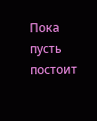Пока пусть постоит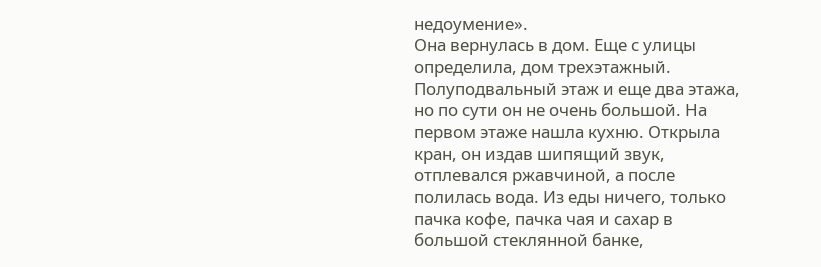недоумение».
Она вернулась в дом. Еще с улицы определила, дом трехэтажный. Полуподвальный этаж и еще два этажа, но по сути он не очень большой. На первом этаже нашла кухню. Открыла кран, он издав шипящий звук, отплевался ржавчиной, а после полилась вода. Из еды ничего, только пачка кофе, пачка чая и сахар в большой стеклянной банке,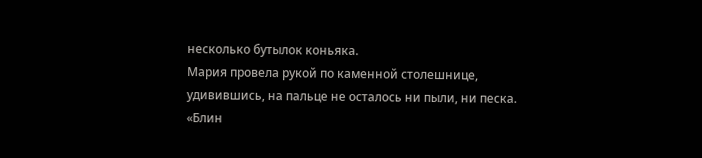несколько бутылок коньяка.
Мария провела рукой по каменной столешнице, удивившись, на пальце не осталось ни пыли, ни песка.
«Блин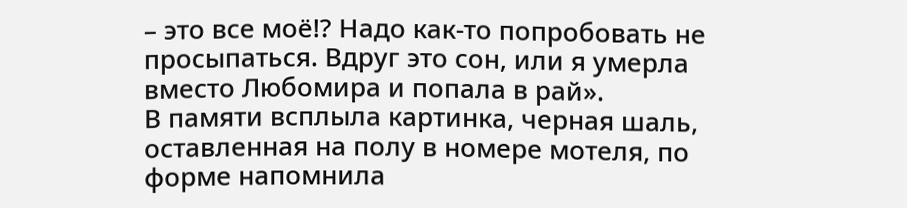– это все моё!? Надо как-то попробовать не просыпаться. Вдруг это сон, или я умерла вместо Любомира и попала в рай».
В памяти всплыла картинка, черная шаль, оставленная на полу в номере мотеля, по форме напомнила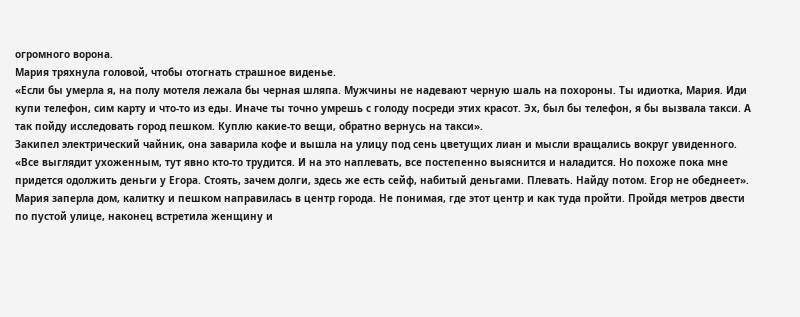огромного ворона.
Мария тряхнула головой, чтобы отогнать страшное виденье.
«Если бы умерла я, на полу мотеля лежала бы черная шляпа. Мужчины не надевают черную шаль на похороны. Ты идиотка, Мария. Иди купи телефон, сим карту и что-то из еды. Иначе ты точно умрешь с голоду посреди этих красот. Эх, был бы телефон, я бы вызвала такси. А так пойду исследовать город пешком. Куплю какие-то вещи, обратно вернусь на такси».
Закипел электрический чайник, она заварила кофе и вышла на улицу под сень цветущих лиан и мысли вращались вокруг увиденного.
«Все выглядит ухоженным, тут явно кто-то трудится. И на это наплевать, все постепенно выяснится и наладится. Но похоже пока мне придется одолжить деньги у Егора. Стоять, зачем долги, здесь же есть сейф, набитый деньгами. Плевать. Найду потом. Егор не обеднеет».
Мария заперла дом, калитку и пешком направилась в центр города. Не понимая, где этот центр и как туда пройти. Пройдя метров двести по пустой улице, наконец встретила женщину и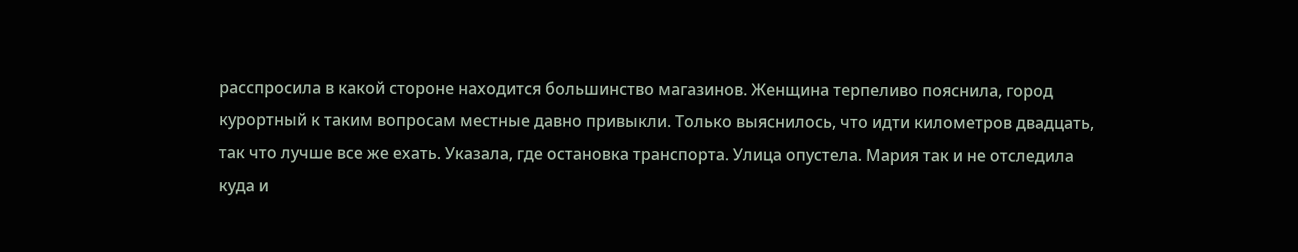расспросила в какой стороне находится большинство магазинов. Женщина терпеливо пояснила, город курортный к таким вопросам местные давно привыкли. Только выяснилось, что идти километров двадцать, так что лучше все же ехать. Указала, где остановка транспорта. Улица опустела. Мария так и не отследила куда и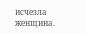исчезла женщина.